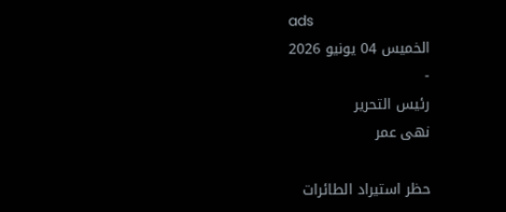ads
الخميس 04 يونيو 2026
-
رئيس التحرير
نهى عمر

حظر استيراد الطائرات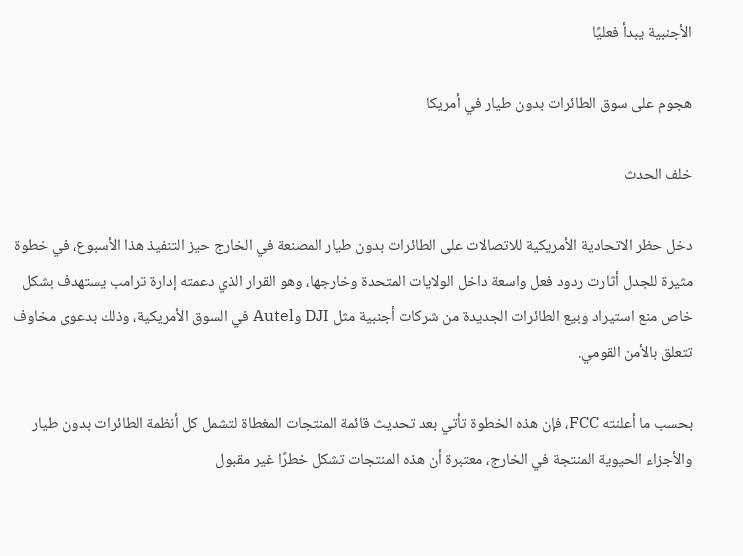الأجنبية يبدأ فعليًا

هجوم على سوق الطائرات بدون طيار في أمريكا

خلف الحدث

دخل حظر الاتحادية الأمريكية للاتصالات على الطائرات بدون طيار المصنعة في الخارج حيز التنفيذ هذا الأسبوع، في خطوة مثيرة للجدل أثارت ردود فعل واسعة داخل الولايات المتحدة وخارجها، وهو القرار الذي دعمته إدارة ترامب يستهدف بشكل خاص منع استيراد وبيع الطائرات الجديدة من شركات أجنبية مثل DJI وAutel في السوق الأمريكية، وذلك بدعوى مخاوف تتعلق بالأمن القومي.

بحسب ما أعلنته FCC، فإن هذه الخطوة تأتي بعد تحديث قائمة المنتجات المغطاة لتشمل كل أنظمة الطائرات بدون طيار والأجزاء الحيوية المنتجة في الخارج، معتبرة أن هذه المنتجات تشكل خطرًا غير مقبول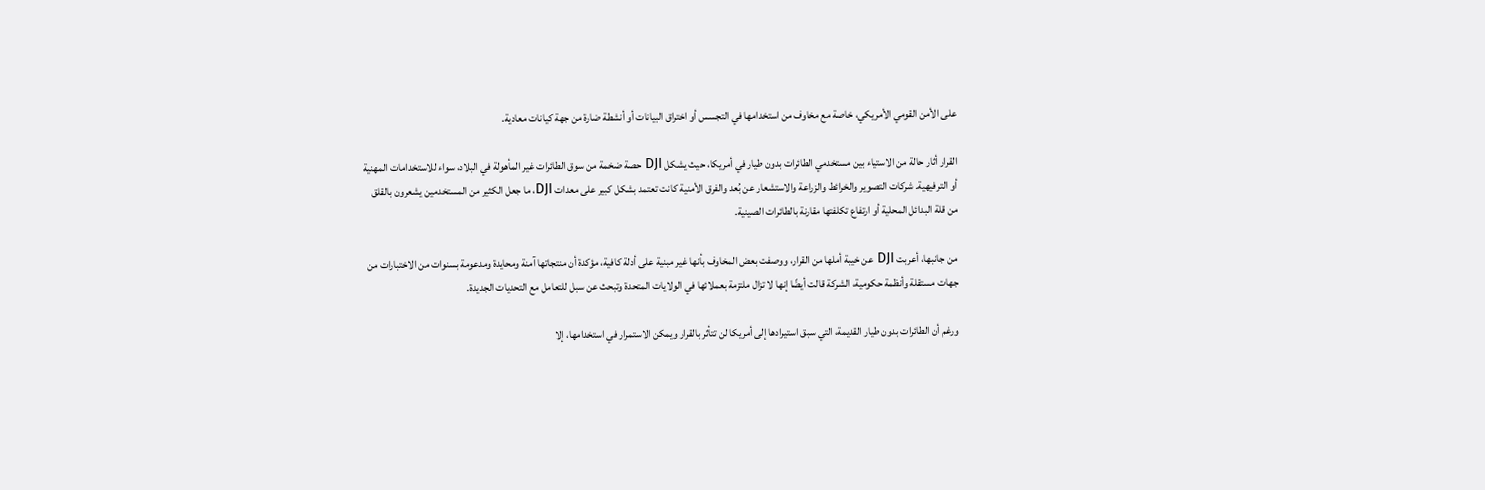على الأمن القومي الأمريكي، خاصة مع مخاوف من استخدامها في التجسس أو اختراق البيانات أو أنشطة ضارة من جهة كيانات معادية.

القرار أثار حالة من الاستياء بين مستخدمي الطائرات بدون طيار في أمريكا، حيث يشكل DJI حصة ضخمة من سوق الطائرات غير المأهولة في البلاد، سواء للاستخدامات المهنية أو الترفيهية. شركات التصوير والخرائط والزراعة والاستشعار عن بُعد والفرق الأمنية كانت تعتمد بشكل كبير على معدات DJI، ما جعل الكثير من المستخدمين يشعرون بالقلق من قلة البدائل المحلية أو ارتفاع تكلفتها مقارنة بالطائرات الصينية.

من جانبها، أعربت DJI عن خيبة أملها من القرار، ووصفت بعض المخاوف بأنها غير مبنية على أدلة كافية، مؤكدة أن منتجاتها آمنة ومحايدة ومدعومة بسنوات من الاختبارات من جهات مستقلة وأنظمة حكومية، الشركة قالت أيضًا إنها لا تزال ملتزمة بعملائها في الولايات المتحدة وتبحث عن سبل للتعامل مع التحديات الجديدة.

ورغم أن الطائرات بدون طيار القديمة، التي سبق استيرادها إلى أمريكا لن تتأثر بالقرار ويمكن الاستمرار في استخدامها، إلا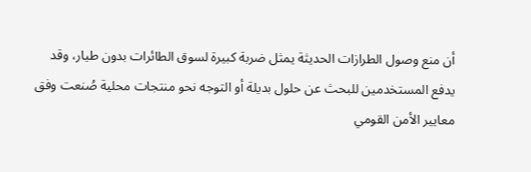أن منع وصول الطرازات الحديثة يمثل ضربة كبيرة لسوق الطائرات بدون طيار، وقد يدفع المستخدمين للبحث عن حلول بديلة أو التوجه نحو منتجات محلية صُنعت وفق معايير الأمن القومي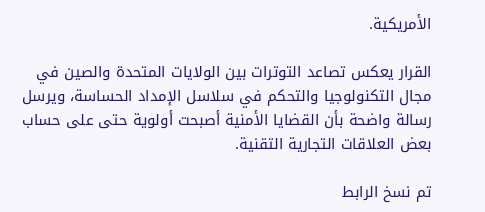الأمريكية.

القرار يعكس تصاعد التوترات بين الولايات المتحدة والصين في مجال التكنولوجيا والتحكم في سلاسل الإمداد الحساسة، ويرسل رسالة واضحة بأن القضايا الأمنية أصبحت أولوية حتى على حساب بعض العلاقات التجارية التقنية.

تم نسخ الرابط